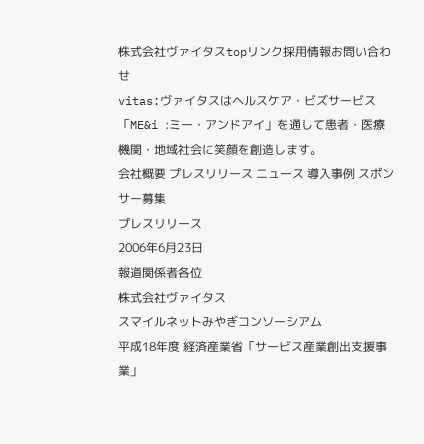株式会社ヴァイタスtopリンク採用情報お問い合わせ
vitas:ヴァイタスはヘルスケア・ビズサービス「ME&i :ミー・アンドアイ」を通して患者・医療機関・地域社会に笑顔を創造します。
会社概要 プレスリリース ニュース 導入事例 スポンサー募集
プレスリリース
2006年6月23日
報道関係者各位
株式会社ヴァイタス
スマイルネットみやぎコンソーシアム
平成18年度 経済産業省「サービス産業創出支援事業」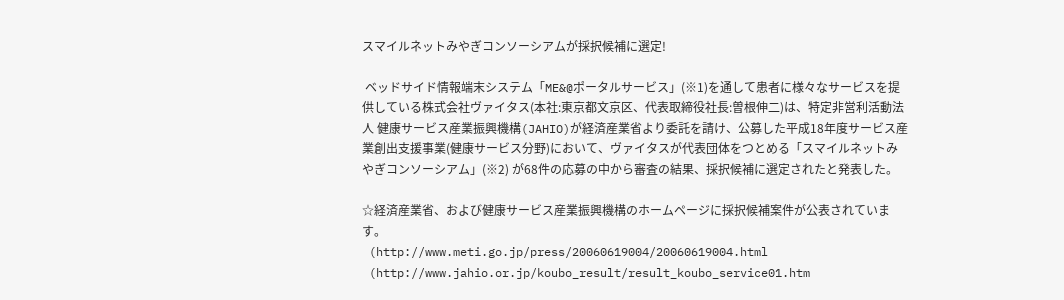スマイルネットみやぎコンソーシアムが採択候補に選定!

 ベッドサイド情報端末システム「ME&@ポータルサービス」(※1)を通して患者に様々なサービスを提供している株式会社ヴァイタス(本社:東京都文京区、代表取締役社長:曽根伸二)は、特定非営利活動法人 健康サービス産業振興機構(JAHIO)が経済産業省より委託を請け、公募した平成18年度サービス産業創出支援事業(健康サービス分野)において、ヴァイタスが代表団体をつとめる「スマイルネットみやぎコンソーシアム」(※2) が68件の応募の中から審査の結果、採択候補に選定されたと発表した。

☆経済産業省、および健康サービス産業振興機構のホームページに採択候補案件が公表されています。
 (http://www.meti.go.jp/press/20060619004/20060619004.html
 (http://www.jahio.or.jp/koubo_result/result_koubo_service01.htm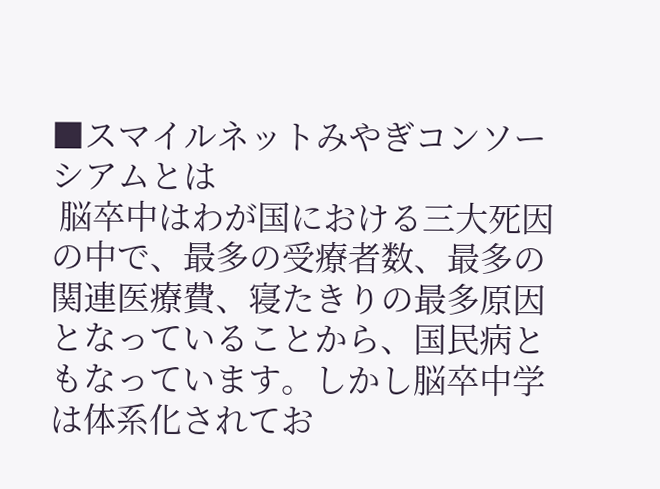■スマイルネットみやぎコンソーシアムとは
 脳卒中はわが国における三大死因の中で、最多の受療者数、最多の関連医療費、寝たきりの最多原因となっていることから、国民病ともなっています。しかし脳卒中学は体系化されてお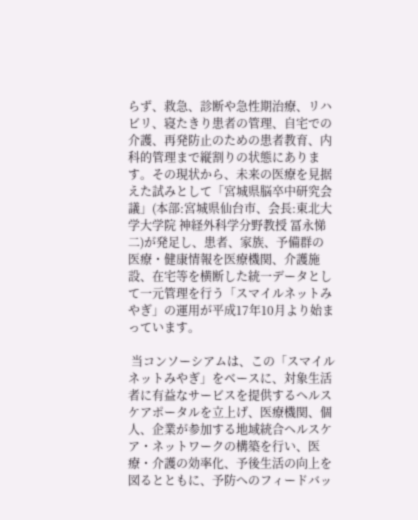らず、救急、診断や急性期治療、リハビリ、寝たきり患者の管理、自宅での介護、再発防止のための患者教育、内科的管理まで縦割りの状態にあります。その現状から、未来の医療を見据えた試みとして「宮城県脳卒中研究会議」(本部:宮城県仙台市、会長:東北大学大学院 神経外科学分野教授 冨永悌二)が発足し、患者、家族、予備群の医療・健康情報を医療機関、介護施設、在宅等を横断した統一データとして一元管理を行う「スマイルネットみやぎ」の運用が平成17年10月より始まっています。

 当コンソーシアムは、この「スマイルネットみやぎ」をベースに、対象生活者に有益なサービスを提供するヘルスケアポータルを立上げ、医療機関、個人、企業が参加する地域統合ヘルスケア・ネットワークの構築を行い、医療・介護の効率化、予後生活の向上を図るとともに、予防へのフィードバッ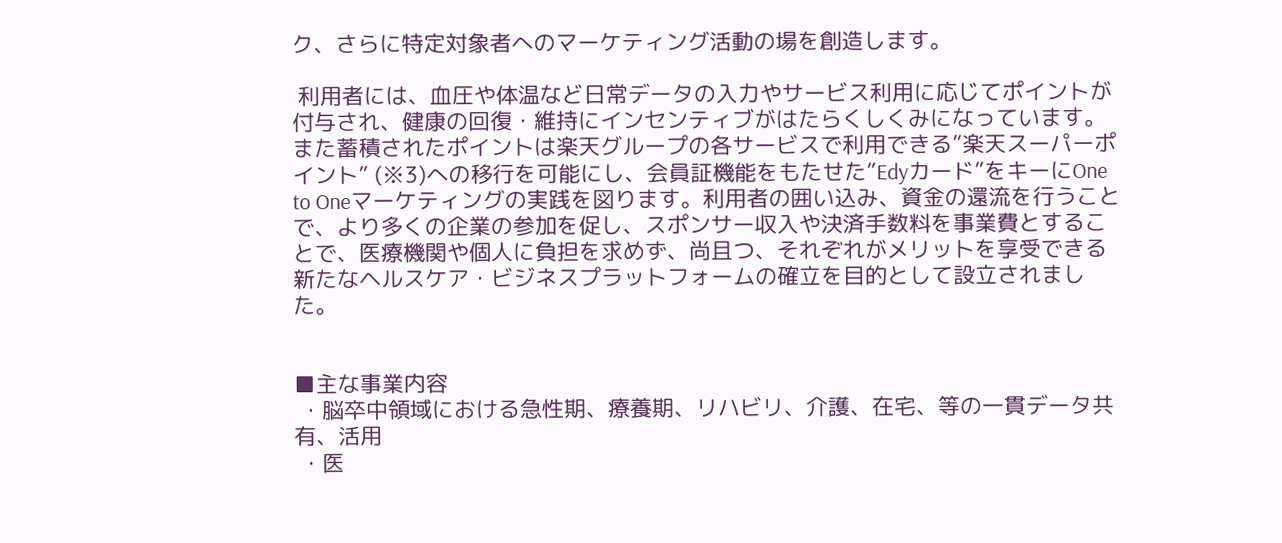ク、さらに特定対象者へのマーケティング活動の場を創造します。

 利用者には、血圧や体温など日常データの入力やサービス利用に応じてポイントが付与され、健康の回復・維持にインセンティブがはたらくしくみになっています。また蓄積されたポイントは楽天グループの各サービスで利用できる”楽天スーパーポイント” (※3)への移行を可能にし、会員証機能をもたせた”Edyカード”をキーにOne to Oneマーケティングの実践を図ります。利用者の囲い込み、資金の還流を行うことで、より多くの企業の参加を促し、スポンサー収入や決済手数料を事業費とすることで、医療機関や個人に負担を求めず、尚且つ、それぞれがメリットを享受できる新たなヘルスケア・ビジネスプラットフォームの確立を目的として設立されました。


■主な事業内容
 ・脳卒中領域における急性期、療養期、リハビリ、介護、在宅、等の一貫データ共有、活用
 ・医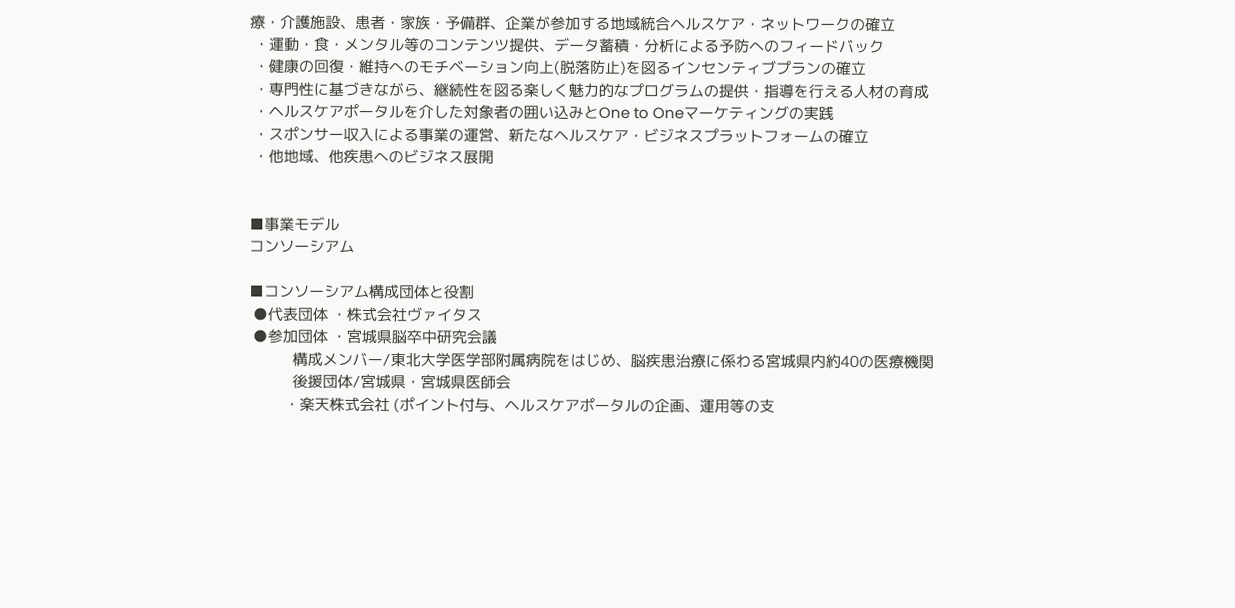療・介護施設、患者・家族・予備群、企業が参加する地域統合ヘルスケア・ネットワークの確立
 ・運動・食・メンタル等のコンテンツ提供、データ蓄積・分析による予防へのフィードバック
 ・健康の回復・維持へのモチベーション向上(脱落防止)を図るインセンティブプランの確立
 ・専門性に基づきながら、継続性を図る楽しく魅力的なプログラムの提供・指導を行える人材の育成
 ・ヘルスケアポータルを介した対象者の囲い込みとOne to Oneマーケティングの実践
 ・スポンサー収入による事業の運営、新たなヘルスケア・ビジネスプラットフォームの確立
 ・他地域、他疾患へのビジネス展開


■事業モデル
コンソーシアム

■コンソーシアム構成団体と役割
 ●代表団体 ・株式会社ヴァイタス
 ●参加団体 ・宮城県脳卒中研究会議
           構成メンバー/東北大学医学部附属病院をはじめ、脳疾患治療に係わる宮城県内約40の医療機関
           後援団体/宮城県・宮城県医師会
         ・楽天株式会社 (ポイント付与、ヘルスケアポータルの企画、運用等の支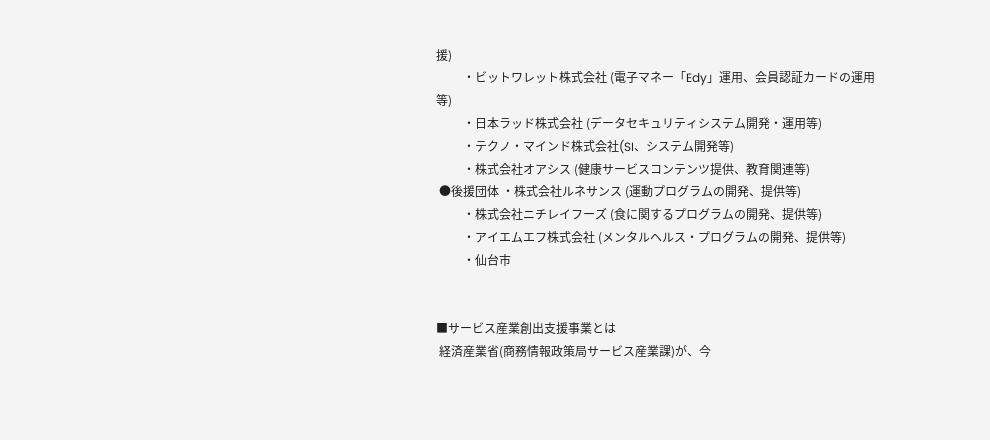援)
         ・ビットワレット株式会社 (電子マネー「Edy」運用、会員認証カードの運用等)
         ・日本ラッド株式会社 (データセキュリティシステム開発・運用等)
         ・テクノ・マインド株式会社(SI、システム開発等)
         ・株式会社オアシス (健康サービスコンテンツ提供、教育関連等)
 ●後援団体 ・株式会社ルネサンス (運動プログラムの開発、提供等)
         ・株式会社ニチレイフーズ (食に関するプログラムの開発、提供等)
         ・アイエムエフ株式会社 (メンタルヘルス・プログラムの開発、提供等)
         ・仙台市


■サービス産業創出支援事業とは
 経済産業省(商務情報政策局サービス産業課)が、今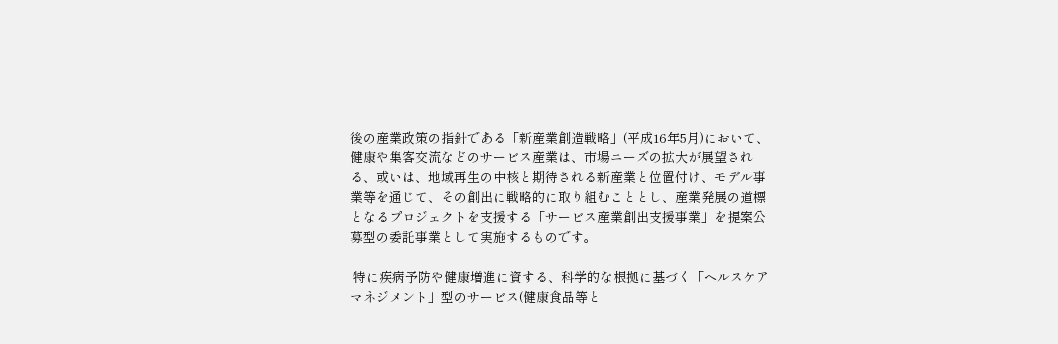後の産業政策の指針である「新産業創造戦略」(平成16年5月)において、健康や集客交流などのサービス産業は、市場ニーズの拡大が展望される、或いは、地域再生の中核と期待される新産業と位置付け、モデル事業等を通じて、その創出に戦略的に取り組むこととし、産業発展の道標となるプロジェクトを支援する「サービス産業創出支援事業」を提案公募型の委託事業として実施するものです。

 特に疾病予防や健康増進に資する、科学的な根拠に基づく「ヘルスケアマネジメント」型のサービス(健康食品等と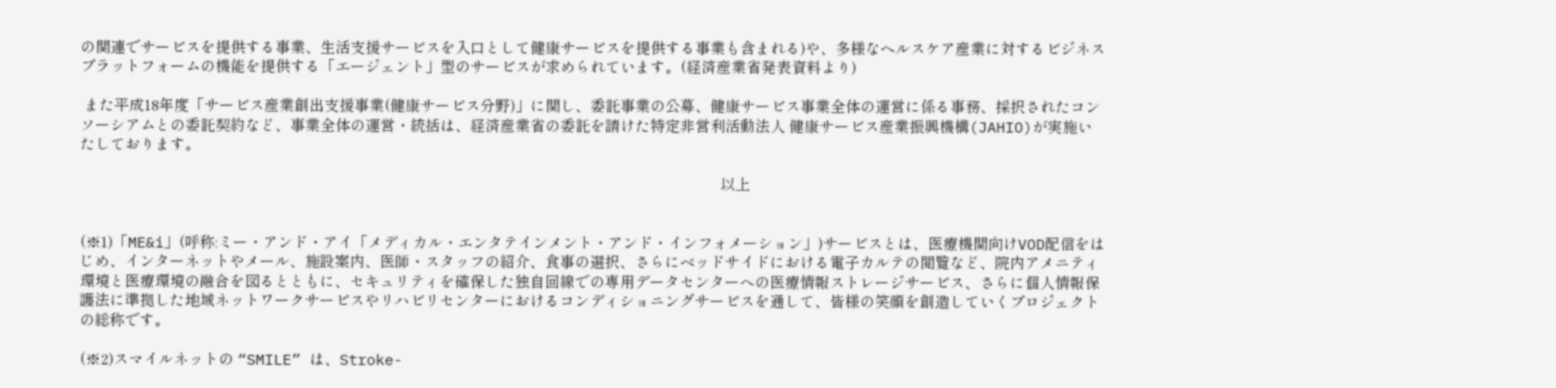の関連でサービスを提供する事業、生活支援サービスを入口として健康サービスを提供する事業も含まれる)や、多様なヘルスケア産業に対するビジネスプラットフォームの機能を提供する「エージェント」型のサービスが求められています。(経済産業省発表資料より)

 また平成18年度「サービス産業創出支援事業(健康サービス分野)」に関し、委託事業の公募、健康サービス事業全体の運営に係る事務、採択されたコンソーシアムとの委託契約など、事業全体の運営・統括は、経済産業省の委託を請けた特定非営利活動法人 健康サービス産業振興機構(JAHIO)が実施いたしております。

                                                                                                                                                                以上


(※1)「ME&i」(呼称:ミー・アンド・アイ「メディカル・エンタテインメント・アンド・インフォメーション」)サービスとは、医療機関向けVOD配信をはじめ、インターネットやメール、施設案内、医師・スタッフの紹介、食事の選択、さらにベッドサイドにおける電子カルテの閲覧など、院内アメニティ環境と医療環境の融合を図るとともに、セキュリティを確保した独自回線での専用データセンターへの医療情報ストレージサービス、さらに個人情報保護法に準拠した地域ネットワークサービスやリハビリセンターにおけるコンディショニングサービスを通して、皆様の笑顔を創造していくプロジェクトの総称です。

(※2)スマイルネットの “SMILE” は、Stroke-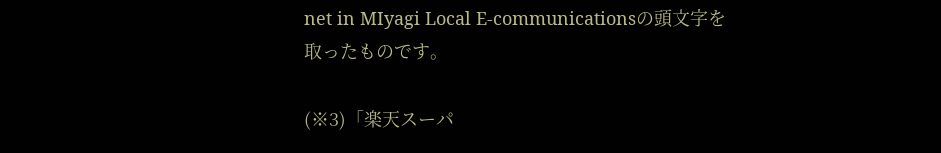net in MIyagi Local E-communicationsの頭文字を取ったものです。

(※3)「楽天スーパ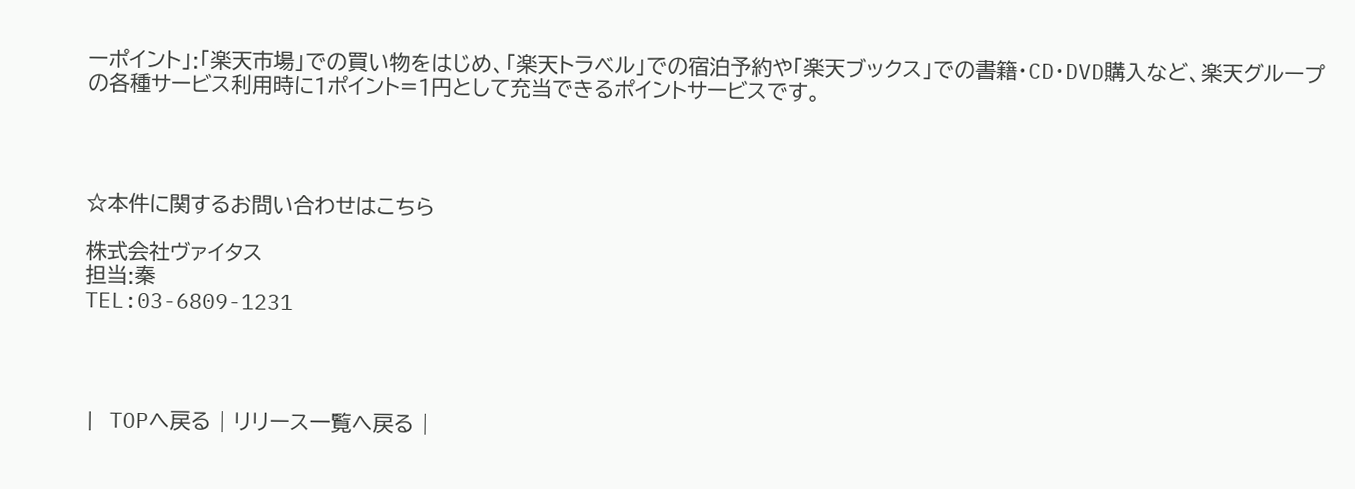ーポイント」:「楽天市場」での買い物をはじめ、「楽天トラベル」での宿泊予約や「楽天ブックス」での書籍・CD・DVD購入など、楽天グループの各種サービス利用時に1ポイント=1円として充当できるポイントサービスです。




☆本件に関するお問い合わせはこちら

株式会社ヴァイタス
担当:秦
TEL:03-6809-1231




| TOPへ戻る | リリース一覧へ戻る |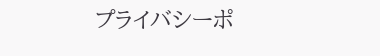プライバシーポ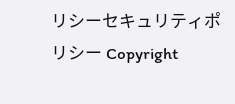リシーセキュリティポリシー Copyright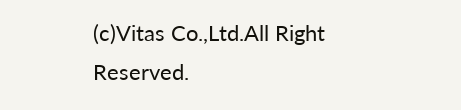(c)Vitas Co.,Ltd.All Right Reserved.